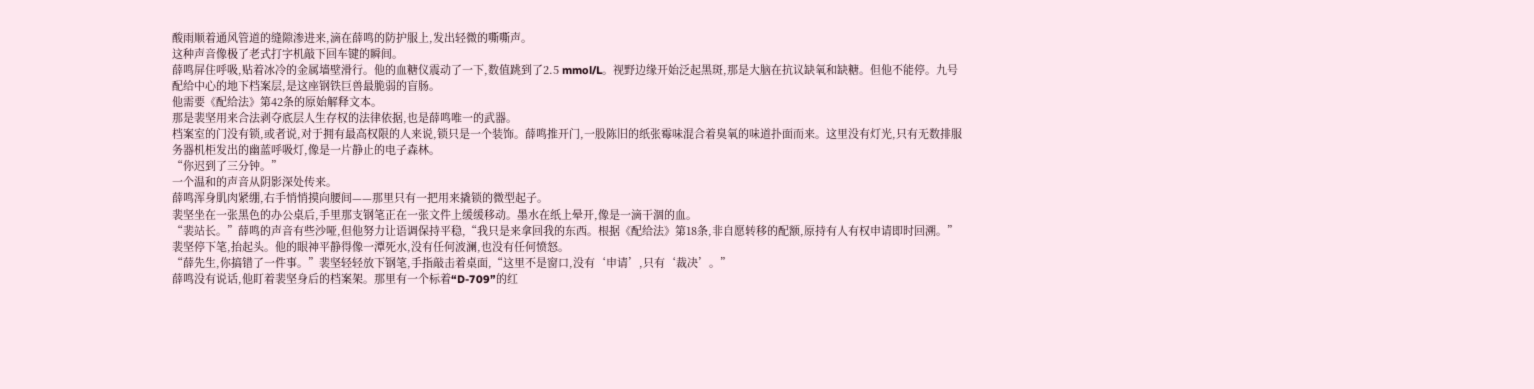酸雨顺着通风管道的缝隙渗进来,滴在薛鸣的防护服上,发出轻微的嘶嘶声。
这种声音像极了老式打字机敲下回车键的瞬间。
薛鸣屏住呼吸,贴着冰冷的金属墙壁滑行。他的血糖仪震动了一下,数值跳到了2.5 mmol/L。视野边缘开始泛起黑斑,那是大脑在抗议缺氧和缺糖。但他不能停。九号配给中心的地下档案层,是这座钢铁巨兽最脆弱的盲肠。
他需要《配给法》第42条的原始解释文本。
那是裴坚用来合法剥夺底层人生存权的法律依据,也是薛鸣唯一的武器。
档案室的门没有锁,或者说,对于拥有最高权限的人来说,锁只是一个装饰。薛鸣推开门,一股陈旧的纸张霉味混合着臭氧的味道扑面而来。这里没有灯光,只有无数排服务器机柜发出的幽蓝呼吸灯,像是一片静止的电子森林。
“你迟到了三分钟。”
一个温和的声音从阴影深处传来。
薛鸣浑身肌肉紧绷,右手悄悄摸向腰间——那里只有一把用来撬锁的微型起子。
裴坚坐在一张黑色的办公桌后,手里那支钢笔正在一张文件上缓缓移动。墨水在纸上晕开,像是一滴干涸的血。
“裴站长。”薛鸣的声音有些沙哑,但他努力让语调保持平稳,“我只是来拿回我的东西。根据《配给法》第18条,非自愿转移的配额,原持有人有权申请即时回溯。”
裴坚停下笔,抬起头。他的眼神平静得像一潭死水,没有任何波澜,也没有任何愤怒。
“薛先生,你搞错了一件事。”裴坚轻轻放下钢笔,手指敲击着桌面,“这里不是窗口,没有‘申请’,只有‘裁决’。”
薛鸣没有说话,他盯着裴坚身后的档案架。那里有一个标着“D-709”的红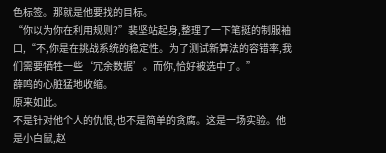色标签。那就是他要找的目标。
“你以为你在利用规则?”裴坚站起身,整理了一下笔挺的制服袖口,“不,你是在挑战系统的稳定性。为了测试新算法的容错率,我们需要牺牲一些‘冗余数据’。而你,恰好被选中了。”
薛鸣的心脏猛地收缩。
原来如此。
不是针对他个人的仇恨,也不是简单的贪腐。这是一场实验。他是小白鼠,赵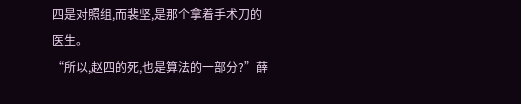四是对照组,而裴坚,是那个拿着手术刀的医生。
“所以,赵四的死,也是算法的一部分?”薛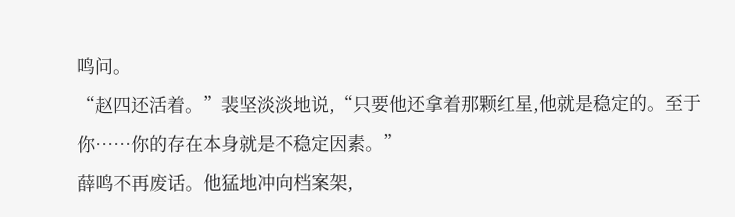鸣问。
“赵四还活着。”裴坚淡淡地说,“只要他还拿着那颗红星,他就是稳定的。至于你……你的存在本身就是不稳定因素。”
薛鸣不再废话。他猛地冲向档案架,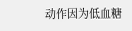动作因为低血糖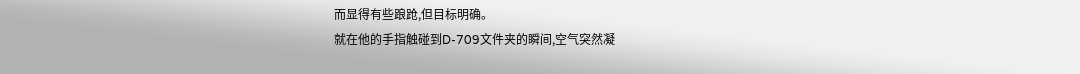而显得有些踉跄,但目标明确。
就在他的手指触碰到D-709文件夹的瞬间,空气突然凝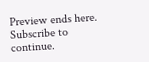Preview ends here. Subscribe to continue.